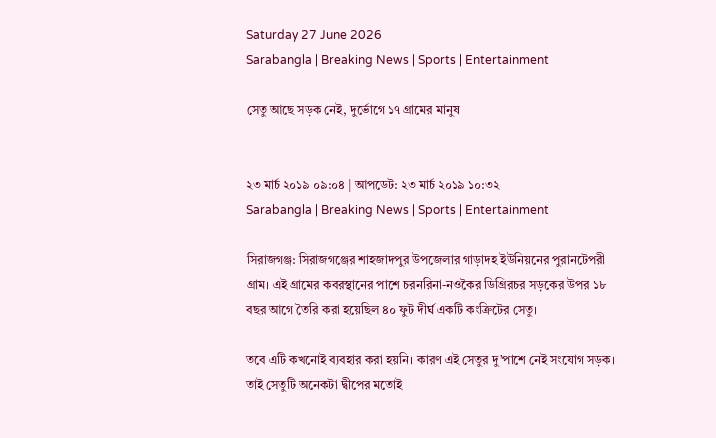Saturday 27 June 2026
Sarabangla | Breaking News | Sports | Entertainment

সেতু আছে সড়ক নেই, দুর্ভোগে ১৭ গ্রামের মানুষ


২৩ মার্চ ২০১৯ ০৯:০৪ | আপডেট: ২৩ মার্চ ২০১৯ ১০:৩২
Sarabangla | Breaking News | Sports | Entertainment

সিরাজগঞ্জ: সিরাজগঞ্জের শাহজাদপুর উপজেলার গাড়াদহ ইউনিয়নের পুরানটেপরী গ্রাম। এই গ্রামের কবরস্থানের পাশে চরনরিনা-নওকৈর ডিগ্রিরচর সড়কের উপর ১৮ বছর আগে তৈরি করা হয়েছিল ৪০ ফুট দীর্ঘ একটি কংক্রিটের সেতু।

তবে এটি কখনোই ব্যবহার করা হয়নি। কারণ এই সেতুর দু’পাশে নেই সংযোগ সড়ক। তাই সেতুটি অনেকটা দ্বীপের মতোই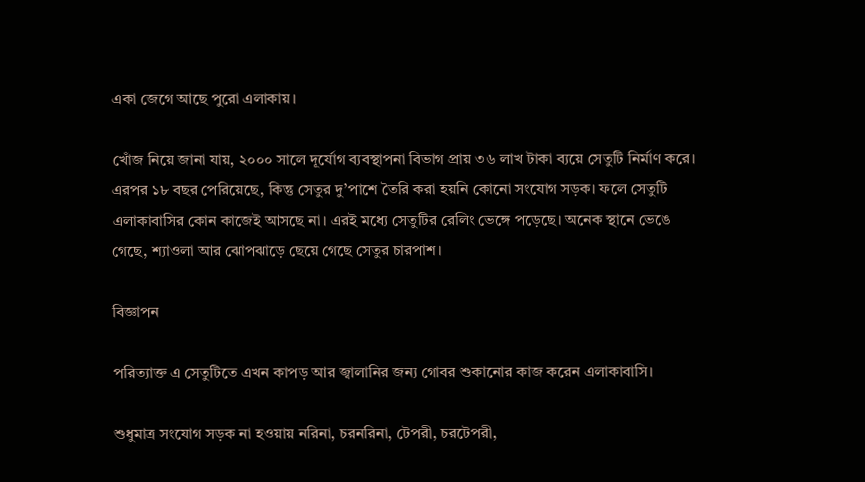একা জেগে আছে পুরো এলাকায়।

খোঁজ নিয়ে জানা যায়, ২০০০ সালে দূর্যোগ ব্যবস্থাপনা বিভাগ প্রায় ৩৬ লাখ টাকা ব্যয়ে সেতুটি নির্মাণ করে। এরপর ১৮ বছর পেরিয়েছে, কিন্তু সেতুর দু’পাশে তৈরি করা হয়নি কোনো সংযোগ সড়ক। ফলে সেতুটি এলাকাবাসির কোন কাজেই আসছে না। এরই মধ্যে সেতুটির রেলিং ভেঙ্গে পড়েছে। অনেক স্থানে ভেঙে গেছে, শ্যাওলা আর ঝোপঝাড়ে ছেয়ে গেছে সেতুর চারপাশ।

বিজ্ঞাপন

পরিত্যাক্ত এ সেতুটিতে এখন কাপড় আর জ্বালানির জন্য গোবর শুকানোর কাজ করেন এলাকাবাসি।

শুধুমাত্র সংযোগ সড়ক না হওয়ায় নরিনা, চরনরিনা, টেপরী, চরটেপরী,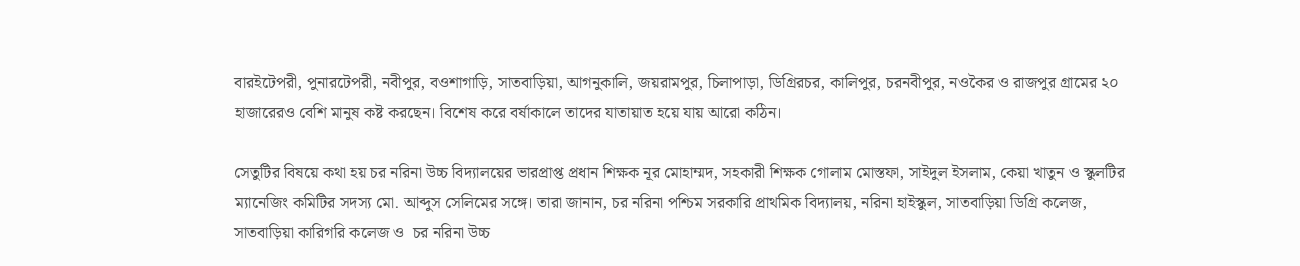বারইটেপরী, পুনারটেপরী, নবীপুর, বওশাগাড়ি, সাতবাড়িয়া, আগনুকালি, জয়রামপুর, চিলাপাড়া, ডিগ্রিরচর, কালিপুর, চরনবীপুর, নওকৈর ও রাজপুর গ্রামের ২০ হাজারেরও বেশি মানুষ কষ্ট করছেন। বিশেষ করে বর্ষাকালে তাদের যাতায়াত হয়ে যায় আরো কঠিন।

সেতুটির বিষয়ে কথা হয় চর নরিনা উচ্চ বিদ্যালয়ের ভারপ্রাপ্ত প্রধান শিক্ষক নূর মোহাম্মদ, সহকারী শিক্ষক গোলাম মোস্তফা, সাইদুল ইসলাম, কেয়া খাতুন ও স্কুলটির ম্যানেজিং কমিটির সদস্য মো. আব্দুস সেলিমের সঙ্গে। তারা জানান, চর নরিনা পশ্চিম সরকারি প্রাথমিক বিদ্যালয়, নরিনা হাইস্কুল, সাতবাড়িয়া ডিগ্রি কলেজ, সাতবাড়িয়া কারিগরি কলেজ ও  চর নরিনা উচ্চ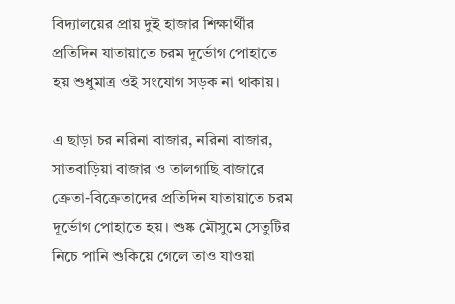বিদ্যালয়ের প্রায় দুই হাজার শিক্ষার্থীর প্রতিদিন যাতায়াতে চরম দূর্ভোগ পোহাতে হয় শুধুমাত্র ওই সংযোগ সড়ক না থাকায়।

এ ছাড়া চর নরিনা বাজার, নরিনা বাজার, সাতবাড়িয়া বাজার ও তালগাছি বাজারে ক্রেতা-বিক্রেতাদের প্রতিদিন যাতায়াতে চরম দূর্ভোগ পোহাতে হয়। শুষ্ক মৌসুমে সেতুটির নিচে পানি শুকিয়ে গেলে তাও যাওয়া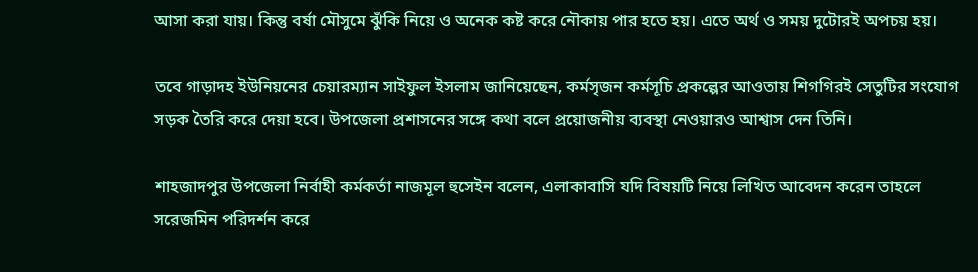আসা করা যায়। কিন্তু বর্ষা মৌসুমে ঝুঁকি নিয়ে ও অনেক কষ্ট করে নৌকায় পার হতে হয়। এতে অর্থ ও সময় দুটোরই অপচয় হয়।

তবে গাড়াদহ ইউনিয়নের চেয়ারম্যান সাইফুল ইসলাম জানিয়েছেন, কর্মসৃজন কর্মসূচি প্রকল্পের আওতায় শিগগিরই সেতুটির সংযোগ সড়ক তৈরি করে দেয়া হবে। উপজেলা প্রশাসনের সঙ্গে কথা বলে প্রয়োজনীয় ব্যবস্থা নেওয়ারও আশ্বাস দেন তিনি।

শাহজাদপুর উপজেলা নির্বাহী কর্মকর্তা নাজমূল হুসেইন বলেন, এলাকাবাসি যদি বিষয়টি নিয়ে লিখিত আবেদন করেন তাহলে সরেজমিন পরিদর্শন করে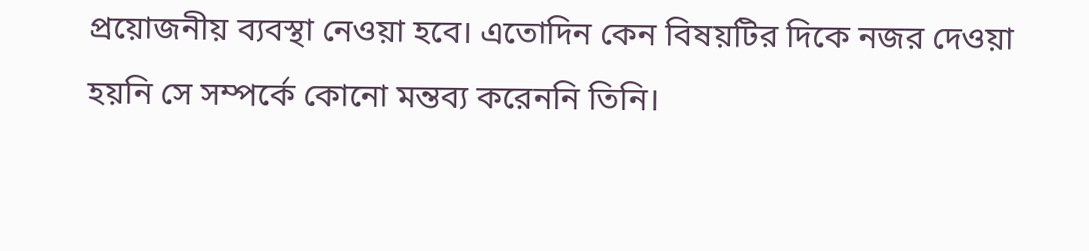প্রয়োজনীয় ব্যবস্থা নেওয়া হবে। এতোদিন কেন বিষয়টির দিকে নজর দেওয়া হয়নি সে সম্পর্কে কোনো মন্তব্য করেননি তিনি।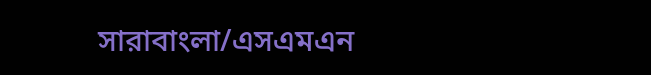সারাবাংলা/এসএমএন